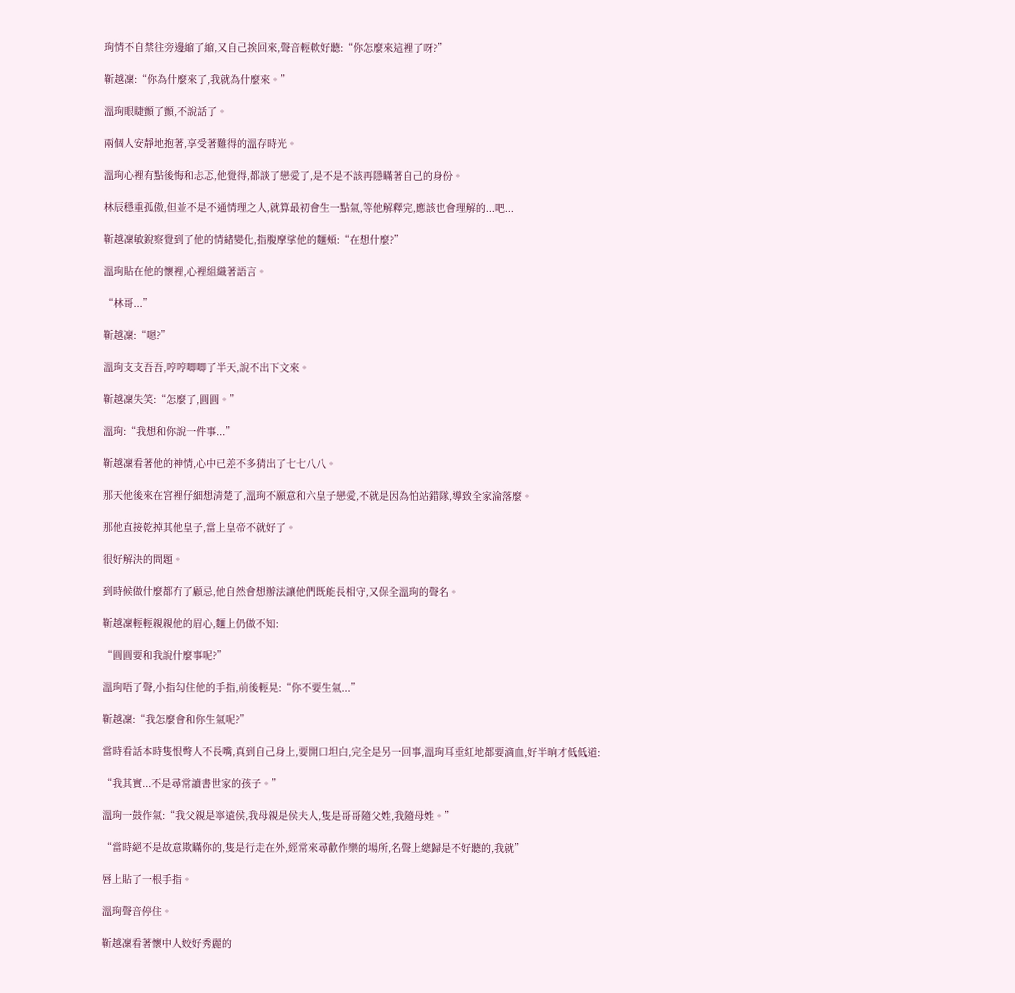珣情不自禁往旁邊縮了縮,又自己挨回來,聲音輕軟好聽:“你怎麼來這裡了呀?”

靳越凜:“你為什麼來了,我就為什麼來。”

溫珣眼睫顫了顫,不說話了。

兩個人安靜地抱著,享受著難得的溫存時光。

溫珣心裡有點後悔和忐忑,他覺得,都談了戀愛了,是不是不該再隱瞞著自己的身份。

林辰穩重孤傲,但並不是不通情理之人,就算最初會生一點氣,等他解釋完,應該也會理解的...吧...

靳越凜敏銳察覺到了他的情緒變化,指腹摩挲他的麵頰:“在想什麼?”

溫珣貼在他的懷裡,心裡組織著語言。

“林哥...”

靳越凜:“嗯?”

溫珣支支吾吾,哼哼唧唧了半天,說不出下文來。

靳越凜失笑:“怎麼了,圓圓。”

溫珣:“我想和你說一件事...”

靳越凜看著他的神情,心中已差不多猜出了七七八八。

那天他後來在宮裡仔細想清楚了,溫珣不願意和六皇子戀愛,不就是因為怕站錯隊,導致全家淪落麼。

那他直接乾掉其他皇子,當上皇帝不就好了。

很好解決的問題。

到時候做什麼都冇了顧忌,他自然會想辦法讓他們既能長相守,又保全溫珣的聲名。

靳越凜輕輕親親他的眉心,麵上仍做不知:

“圓圓要和我說什麼事呢?”

溫珣唔了聲,小指勾住他的手指,前後輕晃:“你不要生氣...”

靳越凜:“我怎麼會和你生氣呢?”

當時看話本時隻恨彆人不長嘴,真到自己身上,要開口坦白,完全是另一回事,溫珣耳垂紅地都要滴血,好半晌才低低道:

“我其實...不是尋常讀書世家的孩子。”

溫珣一鼓作氣:“我父親是寧遠侯,我母親是侯夫人,隻是哥哥隨父姓,我隨母姓。”

“當時絕不是故意欺瞞你的,隻是行走在外,經常來尋歡作樂的場所,名聲上總歸是不好聽的,我就”

唇上貼了一根手指。

溫珣聲音停住。

靳越凜看著懷中人姣好秀麗的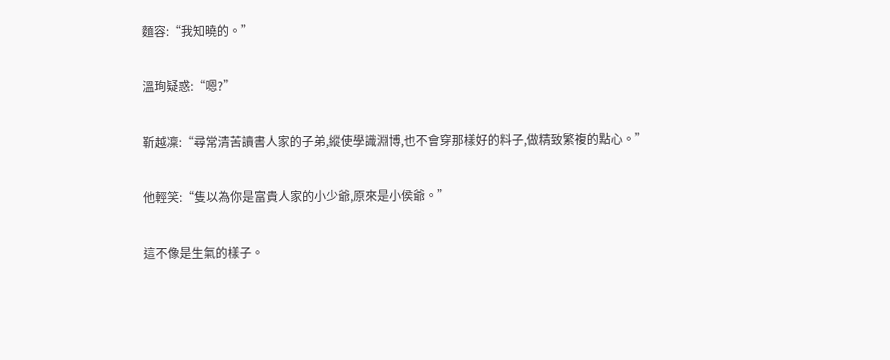麵容:“我知曉的。”

溫珣疑惑:“嗯?”

靳越凜:“尋常清苦讀書人家的子弟,縱使學識淵博,也不會穿那樣好的料子,做精致繁複的點心。”

他輕笑:“隻以為你是富貴人家的小少爺,原來是小侯爺。”

這不像是生氣的樣子。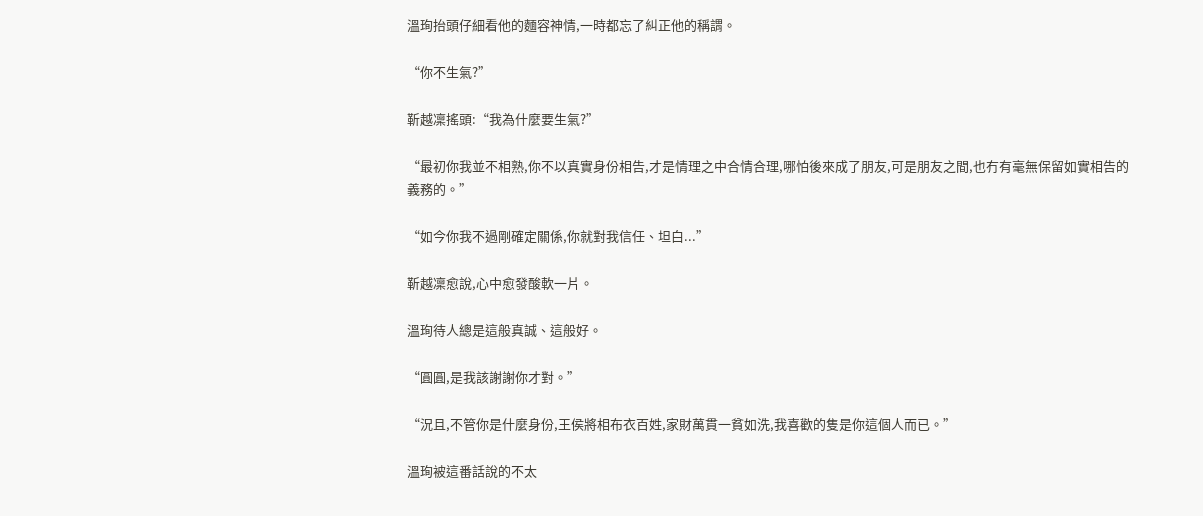溫珣抬頭仔細看他的麵容神情,一時都忘了糾正他的稱謂。

“你不生氣?”

靳越凜搖頭:“我為什麼要生氣?”

“最初你我並不相熟,你不以真實身份相告,才是情理之中合情合理,哪怕後來成了朋友,可是朋友之間,也冇有毫無保留如實相告的義務的。”

“如今你我不過剛確定關係,你就對我信任、坦白...”

靳越凜愈說,心中愈發酸軟一片。

溫珣待人總是這般真誠、這般好。

“圓圓,是我該謝謝你才對。”

“況且,不管你是什麼身份,王侯將相布衣百姓,家財萬貫一貧如洗,我喜歡的隻是你這個人而已。”

溫珣被這番話說的不太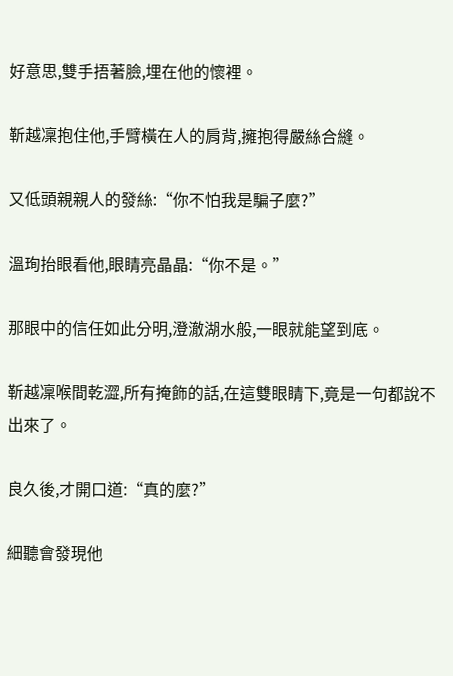好意思,雙手捂著臉,埋在他的懷裡。

靳越凜抱住他,手臂橫在人的肩背,擁抱得嚴絲合縫。

又低頭親親人的發絲:“你不怕我是騙子麼?”

溫珣抬眼看他,眼睛亮晶晶:“你不是。”

那眼中的信任如此分明,澄澈湖水般,一眼就能望到底。

靳越凜喉間乾澀,所有掩飾的話,在這雙眼睛下,竟是一句都說不出來了。

良久後,才開口道:“真的麼?”

細聽會發現他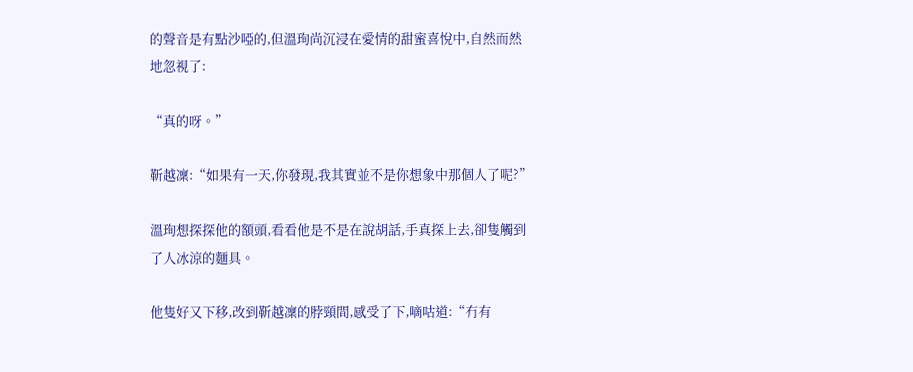的聲音是有點沙啞的,但溫珣尚沉浸在愛情的甜蜜喜悅中,自然而然地忽視了:

“真的呀。”

靳越凜:“如果有一天,你發現,我其實並不是你想象中那個人了呢?”

溫珣想探探他的額頭,看看他是不是在說胡話,手真探上去,卻隻觸到了人冰涼的麵具。

他隻好又下移,改到靳越凜的脖頸間,感受了下,嘀咕道:“冇有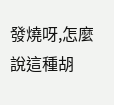發燒呀,怎麼說這種胡